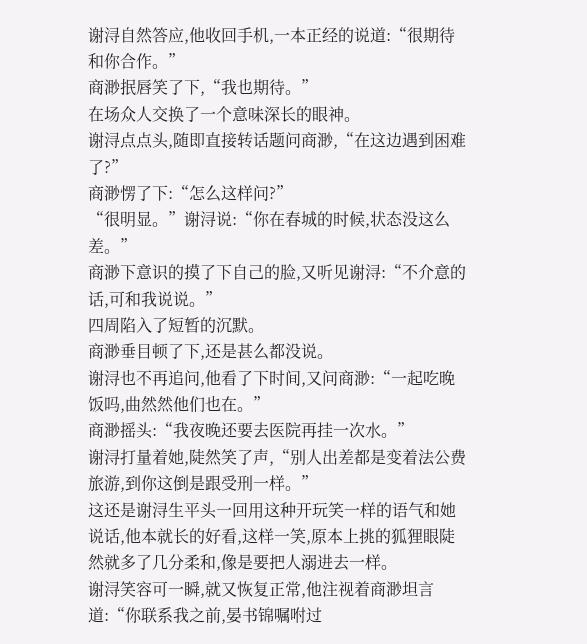谢浔自然答应,他收回手机,一本正经的说道:“很期待和你合作。”
商渺抿唇笑了下,“我也期待。”
在场众人交换了一个意味深长的眼神。
谢浔点点头,随即直接转话题问商渺,“在这边遇到困难了?”
商渺愣了下:“怎么这样问?”
“很明显。”谢浔说:“你在春城的时候,状态没这么差。”
商渺下意识的摸了下自己的脸,又听见谢浔:“不介意的话,可和我说说。”
四周陷入了短暂的沉默。
商渺垂目顿了下,还是甚么都没说。
谢浔也不再追问,他看了下时间,又问商渺:“一起吃晚饭吗,曲然然他们也在。”
商渺摇头:“我夜晚还要去医院再挂一次水。”
谢浔打量着她,陡然笑了声,“别人出差都是变着法公费旅游,到你这倒是跟受刑一样。”
这还是谢浔生平头一回用这种开玩笑一样的语气和她说话,他本就长的好看,这样一笑,原本上挑的狐狸眼陡然就多了几分柔和,像是要把人溺进去一样。
谢浔笑容可一瞬,就又恢复正常,他注视着商渺坦言道:“你联系我之前,晏书锦嘱咐过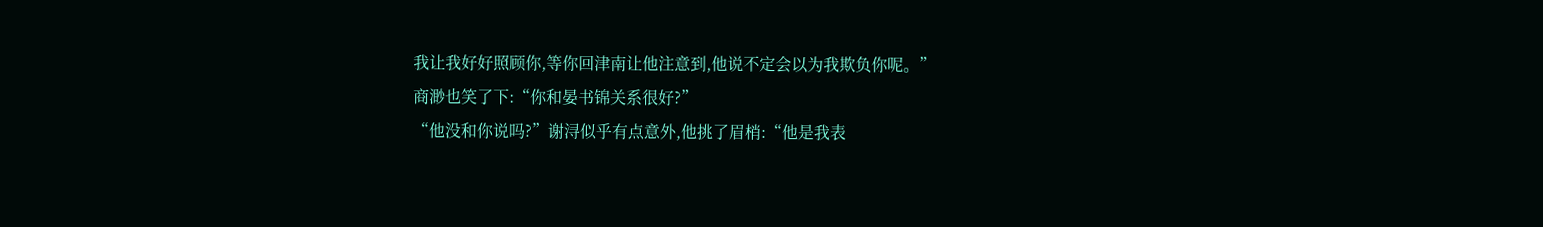我让我好好照顾你,等你回津南让他注意到,他说不定会以为我欺负你呢。”
商渺也笑了下:“你和晏书锦关系很好?”
“他没和你说吗?”谢浔似乎有点意外,他挑了眉梢:“他是我表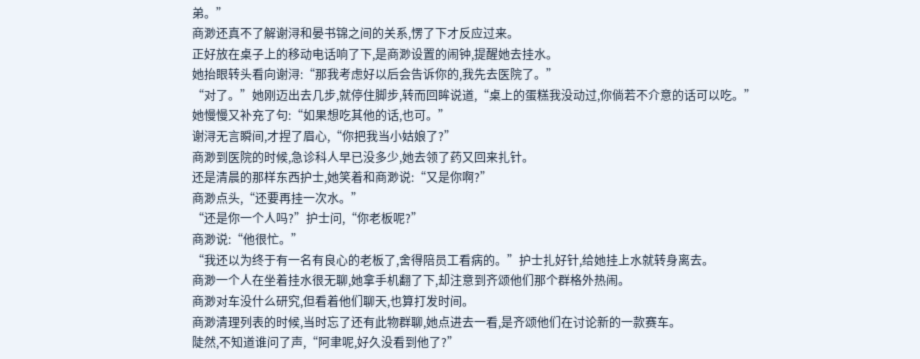弟。”
商渺还真不了解谢浔和晏书锦之间的关系,愣了下才反应过来。
正好放在桌子上的移动电话响了下,是商渺设置的闹钟,提醒她去挂水。
她抬眼转头看向谢浔:“那我考虑好以后会告诉你的,我先去医院了。”
“对了。”她刚迈出去几步,就停住脚步,转而回眸说道,“桌上的蛋糕我没动过,你倘若不介意的话可以吃。”
她慢慢又补充了句:“如果想吃其他的话,也可。”
谢浔无言瞬间,才捏了眉心,“你把我当小姑娘了?”
商渺到医院的时候,急诊科人早已没多少,她去领了药又回来扎针。
还是清晨的那样东西护士,她笑着和商渺说:“又是你啊?”
商渺点头,“还要再挂一次水。”
“还是你一个人吗?”护士问,“你老板呢?”
商渺说:“他很忙。”
“我还以为终于有一名有良心的老板了,舍得陪员工看病的。”护士扎好针,给她挂上水就转身离去。
商渺一个人在坐着挂水很无聊,她拿手机翻了下,却注意到齐颂他们那个群格外热闹。
商渺对车没什么研究,但看着他们聊天,也算打发时间。
商渺清理列表的时候,当时忘了还有此物群聊,她点进去一看,是齐颂他们在讨论新的一款赛车。
陡然,不知道谁问了声,“阿聿呢,好久没看到他了?”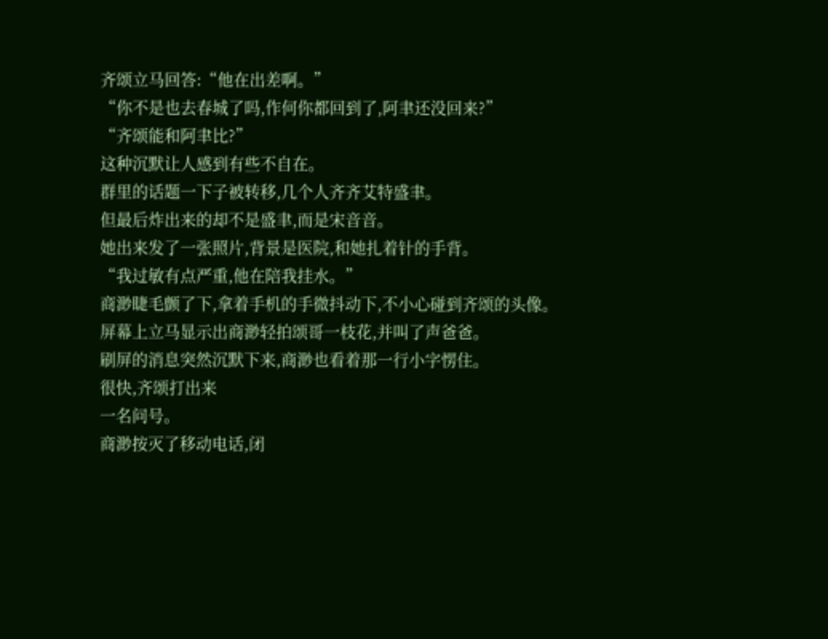齐颂立马回答:“他在出差啊。”
“你不是也去春城了吗,作何你都回到了,阿聿还没回来?”
“齐颂能和阿聿比?”
这种沉默让人感到有些不自在。
群里的话题一下子被转移,几个人齐齐艾特盛聿。
但最后炸出来的却不是盛聿,而是宋音音。
她出来发了一张照片,背景是医院,和她扎着针的手背。
“我过敏有点严重,他在陪我挂水。”
商渺睫毛颤了下,拿着手机的手微抖动下,不小心碰到齐颂的头像。
屏幕上立马显示出商渺轻拍颂哥一枝花,并叫了声爸爸。
刷屏的消息突然沉默下来,商渺也看着那一行小字愣住。
很快,齐颂打出来
一名问号。
商渺按灭了移动电话,闭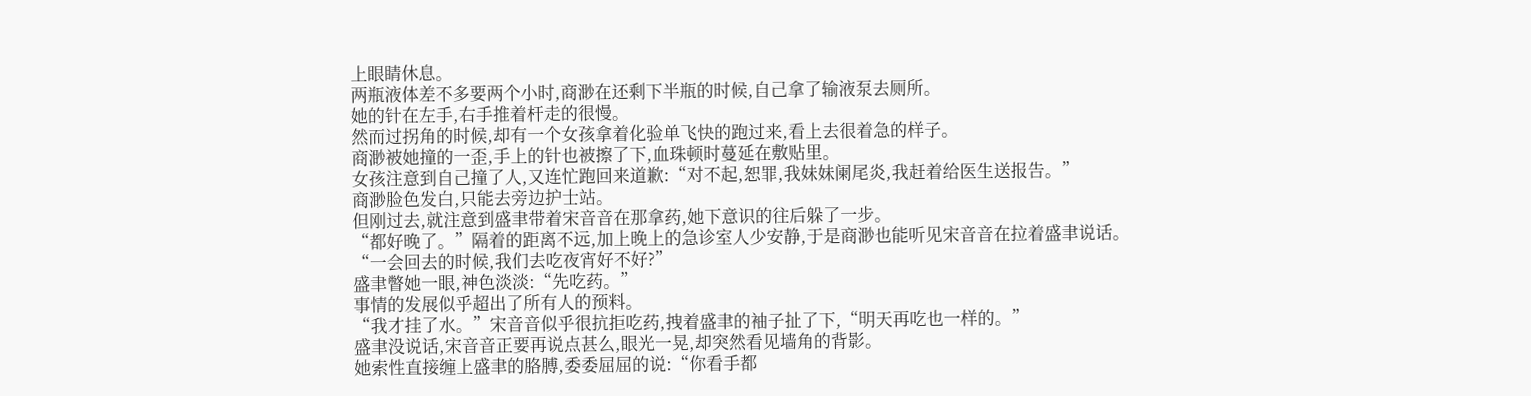上眼睛休息。
两瓶液体差不多要两个小时,商渺在还剩下半瓶的时候,自己拿了输液泵去厕所。
她的针在左手,右手推着杆走的很慢。
然而过拐角的时候,却有一个女孩拿着化验单飞快的跑过来,看上去很着急的样子。
商渺被她撞的一歪,手上的针也被擦了下,血珠顿时蔓延在敷贴里。
女孩注意到自己撞了人,又连忙跑回来道歉:“对不起,恕罪,我妹妹阑尾炎,我赶着给医生送报告。”
商渺脸色发白,只能去旁边护士站。
但刚过去,就注意到盛聿带着宋音音在那拿药,她下意识的往后躲了一步。
“都好晚了。”隔着的距离不远,加上晚上的急诊室人少安静,于是商渺也能听见宋音音在拉着盛聿说话。
“一会回去的时候,我们去吃夜宵好不好?”
盛聿瞥她一眼,神色淡淡:“先吃药。”
事情的发展似乎超出了所有人的预料。
“我才挂了水。”宋音音似乎很抗拒吃药,拽着盛聿的袖子扯了下,“明天再吃也一样的。”
盛聿没说话,宋音音正要再说点甚么,眼光一晃,却突然看见墙角的背影。
她索性直接缠上盛聿的胳膊,委委屈屈的说:“你看手都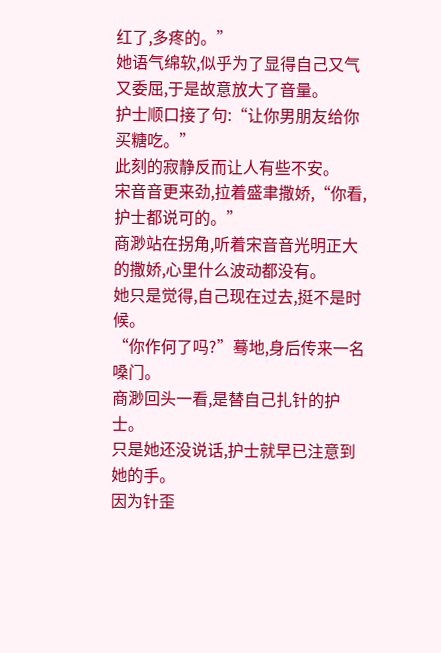红了,多疼的。”
她语气绵软,似乎为了显得自己又气又委屈,于是故意放大了音量。
护士顺口接了句:“让你男朋友给你买糖吃。”
此刻的寂静反而让人有些不安。
宋音音更来劲,拉着盛聿撒娇,“你看,护士都说可的。”
商渺站在拐角,听着宋音音光明正大的撒娇,心里什么波动都没有。
她只是觉得,自己现在过去,挺不是时候。
“你作何了吗?”蓦地,身后传来一名嗓门。
商渺回头一看,是替自己扎针的护士。
只是她还没说话,护士就早已注意到她的手。
因为针歪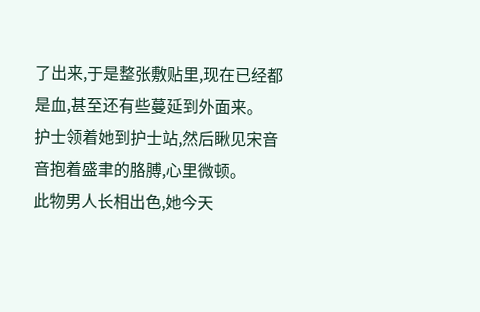了出来,于是整张敷贴里,现在已经都是血,甚至还有些蔓延到外面来。
护士领着她到护士站,然后瞅见宋音音抱着盛聿的胳膊,心里微顿。
此物男人长相出色,她今天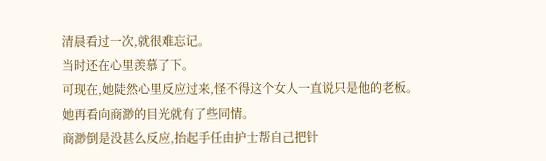清晨看过一次,就很难忘记。
当时还在心里羡慕了下。
可现在,她陡然心里反应过来,怪不得这个女人一直说只是他的老板。
她再看向商渺的目光就有了些同情。
商渺倒是没甚么反应,抬起手任由护士帮自己把针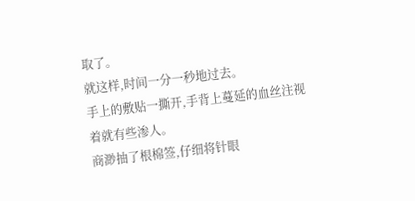取了。
就这样,时间一分一秒地过去。
手上的敷贴一撕开,手背上蔓延的血丝注视着就有些渗人。
商渺抽了根棉签,仔细将针眼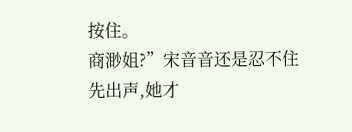按住。
商渺姐?”宋音音还是忍不住先出声,她才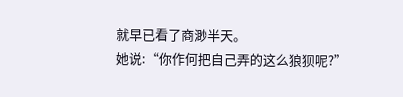就早已看了商渺半天。
她说:“你作何把自己弄的这么狼狈呢?”